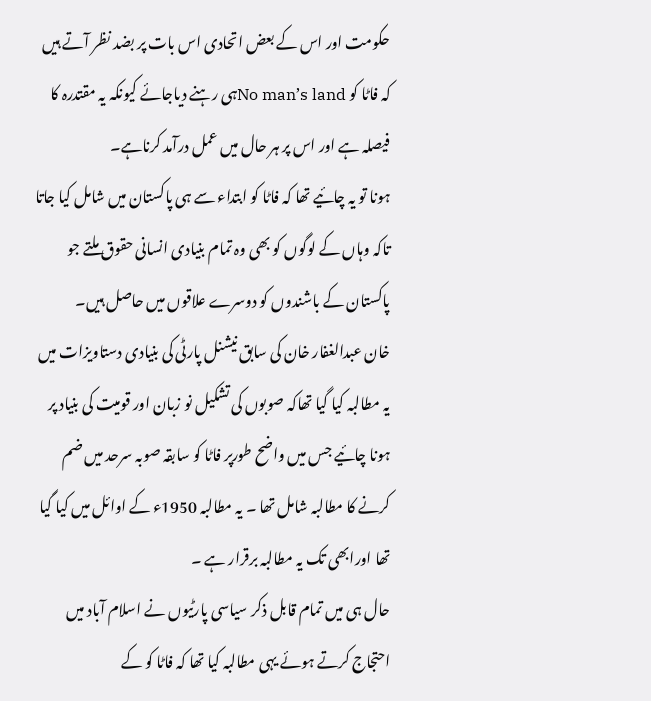حکومت اور اس کے بعض اتحادی اس بات پر بضد نظر آتے ہیں کہ فاٹا کو No man’s landہی رہنے دیاجائے کیونکہ یہ مقتدرہ کا فیصلہ ہے اور اس پر ہر حال میں عمل درآمد کرناہے۔
ہونا تو یہ چائیے تھا کہ فاٹا کو ابتداء سے ہی پاکستان میں شامل کیا جاتا تاکہ وہاں کے لوگوں کو بھی وہ تمام بنیادی انسانی حقوق ملتے جو پاکستان کے باشندوں کو دوسرے علاقوں میں حاصل ہیں۔
خان عبدالغفار خان کی سابق نیشنل پارٹی کی بنیادی دستاویزات میں یہ مطالبہ کیا گیا تھاکہ صوبوں کی تشکیل نو زبان اور قومیت کی بنیاد پر ہونا چائیے جس میں واضح طورپر فاٹا کو سابقہ صوبہ سرحد میں ضم کرنے کا مطالبہ شامل تھا ۔ یہ مطالبہ 1950ء کے اوائل میں کیا گیا تھا اورابھی تک یہ مطالبہ برقرار ہے ۔
حال ہی میں تمام قابل ذکر سیاسی پارٹیوں نے اسلام آباد میں احتجاج کرتے ہوئے یہی مطالبہ کیا تھا کہ فاٹا کو کے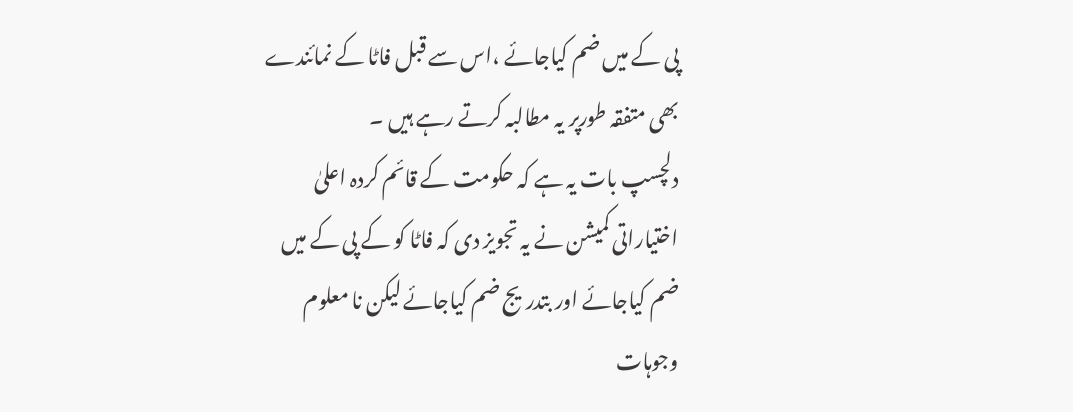پی کے میں ضم کیاجائے ،اس سے قبل فاٹا کے نمائندے بھی متفقہ طورپر یہ مطالبہ کرتے رہے ہیں ۔
دلچسپ بات یہ ہے کہ حکومت کے قائم کردہ اعلیٰ اختیاراتی کمیشن نے یہ تجویز دی کہ فاٹا کو کے پی کے میں ضم کیاجائے اور بتدریج ضم کیاجائے لیکن نا معلوم وجوہات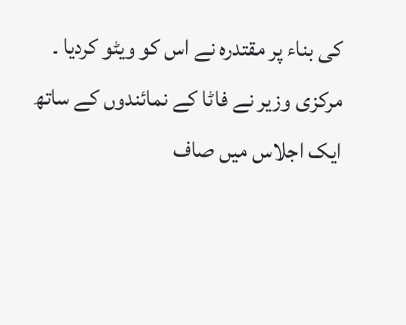کی بناء پر مقتدرہ نے اس کو ویٹو کردیا ۔
مرکزی وزیر نے فاٹا کے نمائندوں کے ساتھ ایک اجلاس میں صاف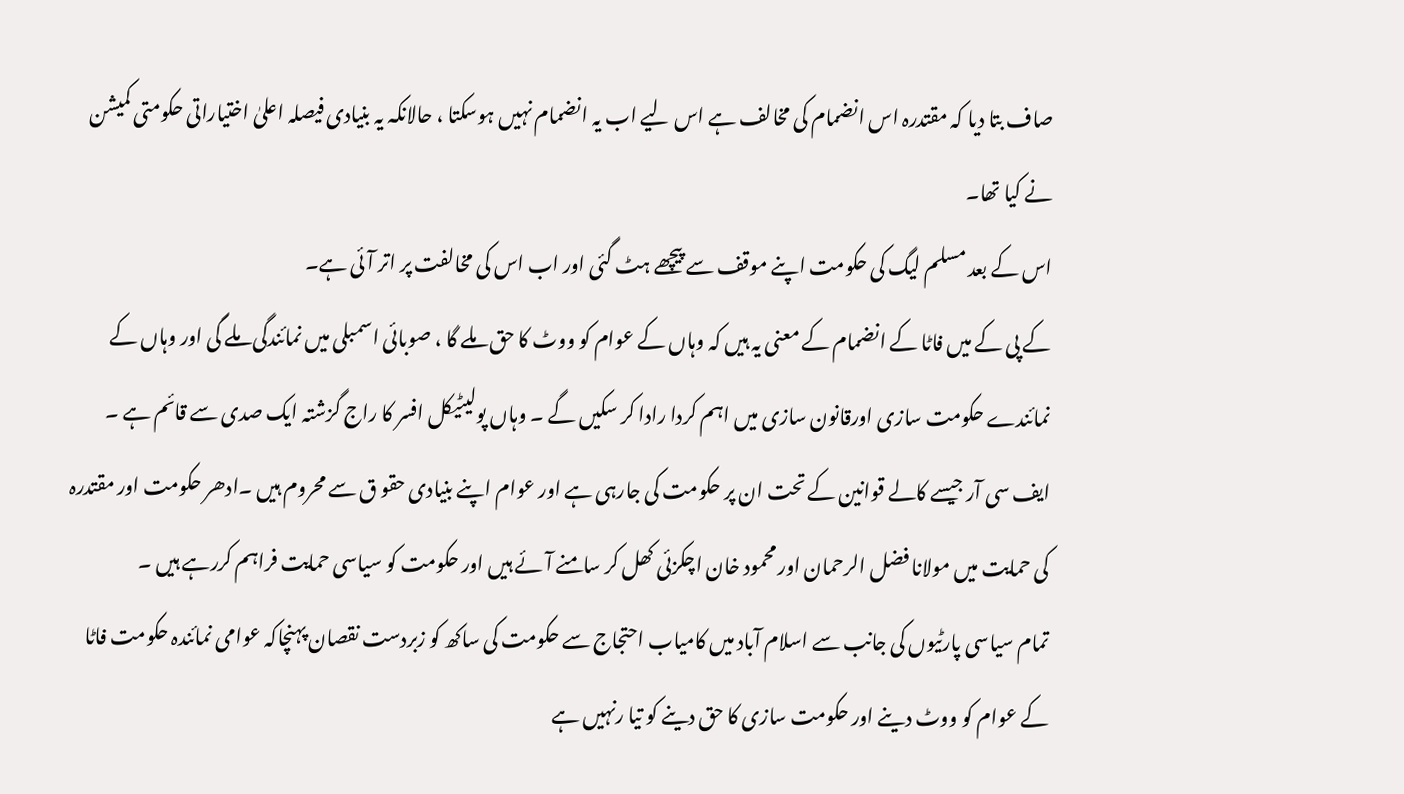صاف بتا دیا کہ مقتدرہ اس انضمام کی مخالف ہے اس لیے اب یہ انضمام نہیں ہوسکتا ، حالانکہ یہ بنیادی فیصلہ اعلیٰ اختیاراتی حکومتی کمیشن نے کیا تھا۔
اس کے بعد مسلم لیگ کی حکومت اپنے موقف سے پیچھے ہٹ گئی اور اب اس کی مخالفت پر اتر آئی ہے۔
کے پی کے میں فاٹا کے انضمام کے معنی یہ ہیں کہ وہاں کے عوام کو ووٹ کا حق ملے گا ، صوبائی اسمبلی میں نمائندگی ملے گی اور وہاں کے نمائندے حکومت سازی اورقانون سازی میں اہم کردا رادا کر سکیں گے ۔ وہاں پولیٹیکل افسر کا راج گزشتہ ایک صدی سے قائم ہے ۔
ایف سی آر جیسے کالے قوانین کے تحت ان پر حکومت کی جارہی ہے اور عوام اپنے بنیادی حقو ق سے محروم ہیں ۔ادھر حکومت اور مقتدرہ کی حمایت میں مولانا فضل الرحمان اور محمود خان اچکزئی کھل کر سامنے آئے ہیں اور حکومت کو سیاسی حمایت فراہم کررہے ہیں ۔
تمام سیاسی پارٹیوں کی جانب سے اسلام آباد میں کامیاب احتجاج سے حکومت کی ساکھ کو زبردست نقصان پہنچاکہ عوامی نمائندہ حکومت فاٹا کے عوام کو ووٹ دینے اور حکومت سازی کا حق دینے کو تیا رنہیں ہے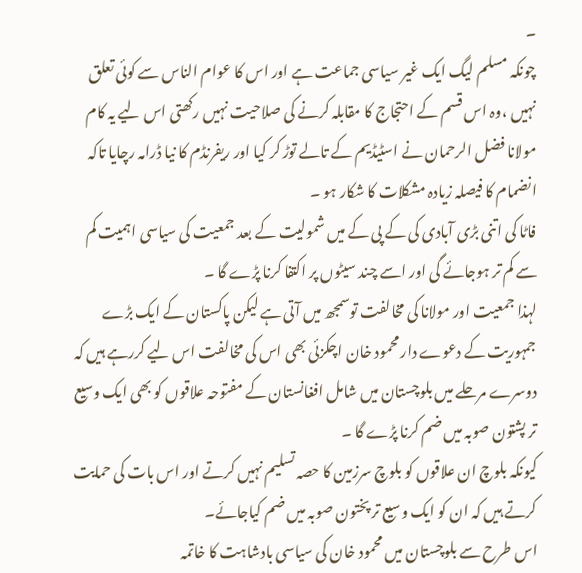۔
چونکہ مسلم لیگ ایک غیر سیاسی جماعت ہے اور اس کا عوام الناس سے کوئی تعلق نہیں ،وہ اس قسم کے احتجاج کا مقابلہ کرنے کی صلاحیت نہیں رکھتی اس لیے یہ کام مولانا فضل الرحمان نے اسٹیڈیم کے تالے توڑ کر کیا اور ریفرنڈم کا نیا ڈرامہ رچایا تاکہ انضمام کا فیصلہ زیادہ مشکلات کا شکار ہو ۔
فاٹا کی اتنی بڑی آبادی کی کے پی کے میں شمولیت کے بعد جمعیت کی سیاسی اہمیت کم سے کم تر ہوجائے گی اور اسے چند سیٹوں پر اکتفا کرنا پڑے گا ۔
لہذا جمعیت اور مولانا کی مخالفت توسمجھ میں آتی ہے لیکن پاکستان کے ایک بڑے جمہوریت کے دعوے دار محمود خان اچکزئی بھی اس کی مخالفت اس لیے کررہے ہیں کہ دوسرے مرحلے میں بلوچستان میں شامل افغانستان کے مفتوحہ علاقوں کو بھی ایک وسیع تر پشتون صوبہ میں ضم کرنا پڑے گا ۔
کیونکہ بلوچ ان علاقوں کو بلوچ سرزمین کا حصہ تسلیم نہیں کرتے اور اس بات کی حمایت کرتے ہیں کہ ان کو ایک وسیع تر پختون صوبہ میں ضم کیاجائے۔
اس طرح سے بلوچستان میں محمود خان کی سیاسی بادشاہت کا خاتمہ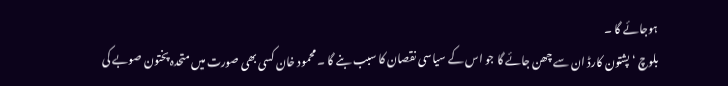ہوجائے گا ۔
بلوچ ‘ پشتون کارڈ ان سے چھن جائے گا جو اس کے سیاسی نقصان کا سبب بنے گا ۔ محمود خان کسی بھی صورت میں متحدہ پختون صوبے کی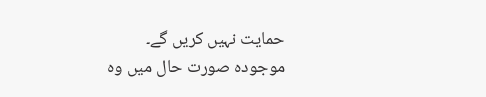حمایت نہیں کریں گے۔
موجودہ صورت حال میں وہ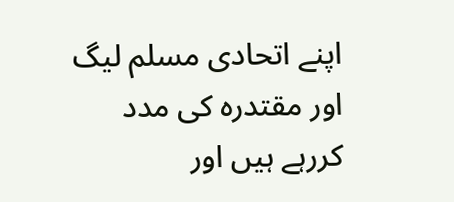اپنے اتحادی مسلم لیگ اور مقتدرہ کی مدد کررہے ہیں اور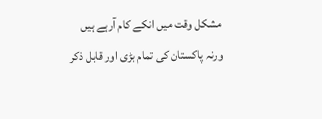مشکل وقت میں انکے کام آرہے ہیں ورنہ پاکستان کی تمام بڑی اور قابل ذکر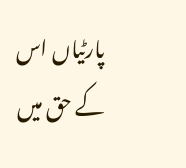پارٹیاں اس کے حق میں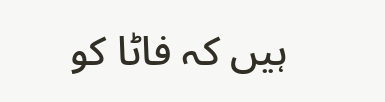ہیں کہ فاٹا کو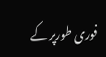فوری طورپر کے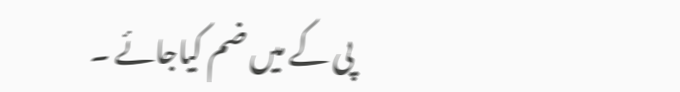پی کے میں ضم کیاجائے ۔